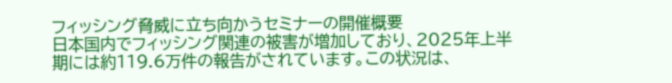フィッシング脅威に立ち向かうセミナーの開催概要
日本国内でフィッシング関連の被害が増加しており、2025年上半期には約119.6万件の報告がされています。この状況は、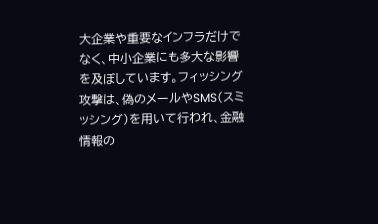大企業や重要なインフラだけでなく、中小企業にも多大な影響を及ぼしています。フィッシング攻撃は、偽のメールやSMS(スミッシング)を用いて行われ、金融情報の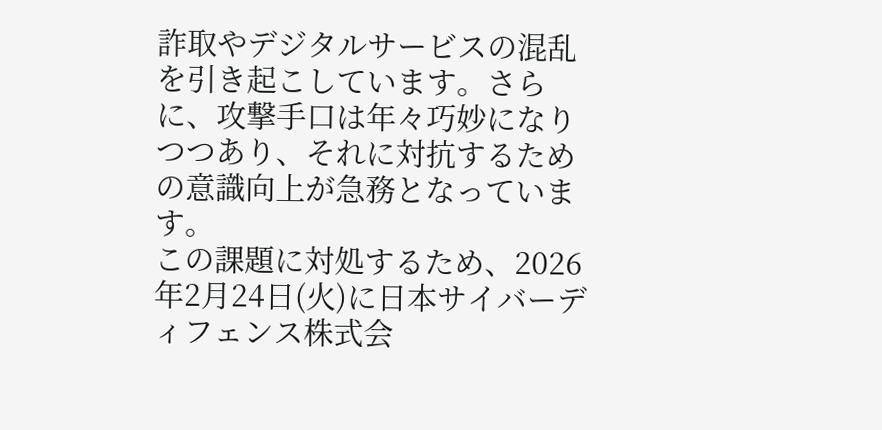詐取やデジタルサービスの混乱を引き起こしています。さらに、攻撃手口は年々巧妙になりつつあり、それに対抗するための意識向上が急務となっています。
この課題に対処するため、2026年2月24日(火)に日本サイバーディフェンス株式会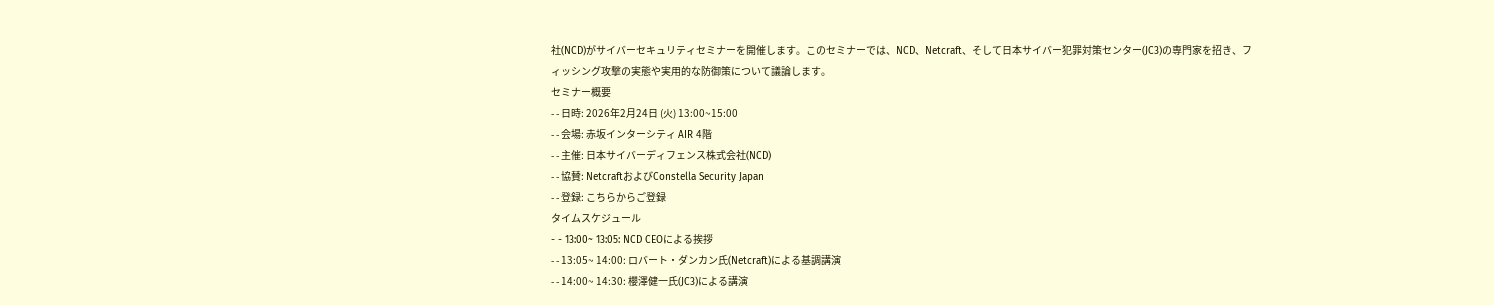社(NCD)がサイバーセキュリティセミナーを開催します。このセミナーでは、NCD、Netcraft、そして日本サイバー犯罪対策センター(JC3)の専門家を招き、フィッシング攻撃の実態や実用的な防御策について議論します。
セミナー概要
- - 日時: 2026年2月24日 (火) 13:00~15:00
- - 会場: 赤坂インターシティ AIR 4階
- - 主催: 日本サイバーディフェンス株式会社(NCD)
- - 協賛: NetcraftおよびConstella Security Japan
- - 登録: こちらからご登録
タイムスケジュール
- - 13:00~ 13:05: NCD CEOによる挨拶
- - 13:05~ 14:00: ロバート・ダンカン氏(Netcraft)による基調講演
- - 14:00~ 14:30: 櫻澤健一氏(JC3)による講演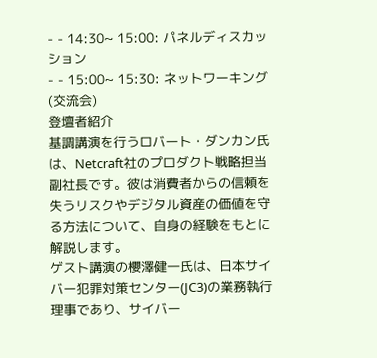- - 14:30~ 15:00: パネルディスカッション
- - 15:00~ 15:30: ネットワーキング(交流会)
登壇者紹介
基調講演を行うロバート・ダンカン氏は、Netcraft社のプロダクト戦略担当副社長です。彼は消費者からの信頼を失うリスクやデジタル資産の価値を守る方法について、自身の経験をもとに解説します。
ゲスト講演の櫻澤健一氏は、日本サイバー犯罪対策センター(JC3)の業務執行理事であり、サイバー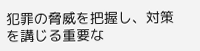犯罪の脅威を把握し、対策を講じる重要な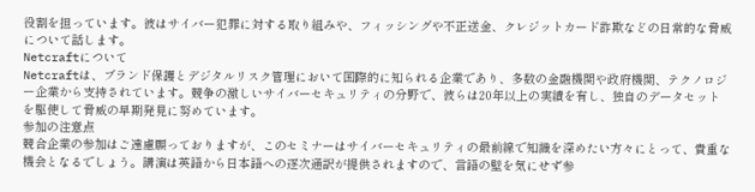役割を担っています。彼はサイバー犯罪に対する取り組みや、フィッシングや不正送金、クレジットカード詐欺などの日常的な脅威について話します。
Netcraftについて
Netcraftは、ブランド保護とデジタルリスク管理において国際的に知られる企業であり、多数の金融機関や政府機関、テクノロジー企業から支持されています。競争の激しいサイバーセキュリティの分野で、彼らは20年以上の実績を有し、独自のデータセットを駆使して脅威の早期発見に努めています。
参加の注意点
競合企業の参加はご遠慮願っておりますが、このセミナーはサイバーセキュリティの最前線で知識を深めたい方々にとって、貴重な機会となるでしょう。講演は英語から日本語への逐次通訳が提供されますので、言語の壁を気にせず参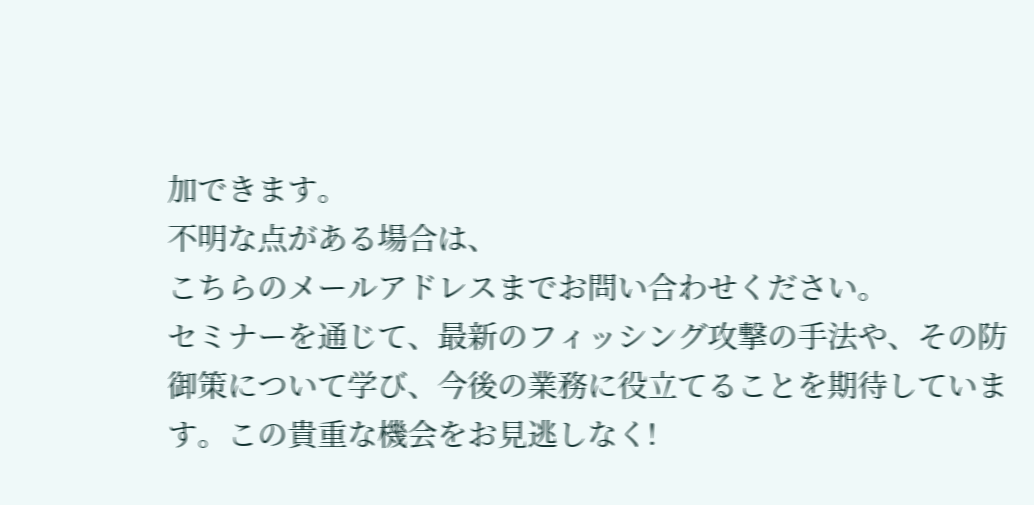加できます。
不明な点がある場合は、
こちらのメールアドレスまでお問い合わせください。
セミナーを通じて、最新のフィッシング攻撃の手法や、その防御策について学び、今後の業務に役立てることを期待しています。この貴重な機会をお見逃しなく!